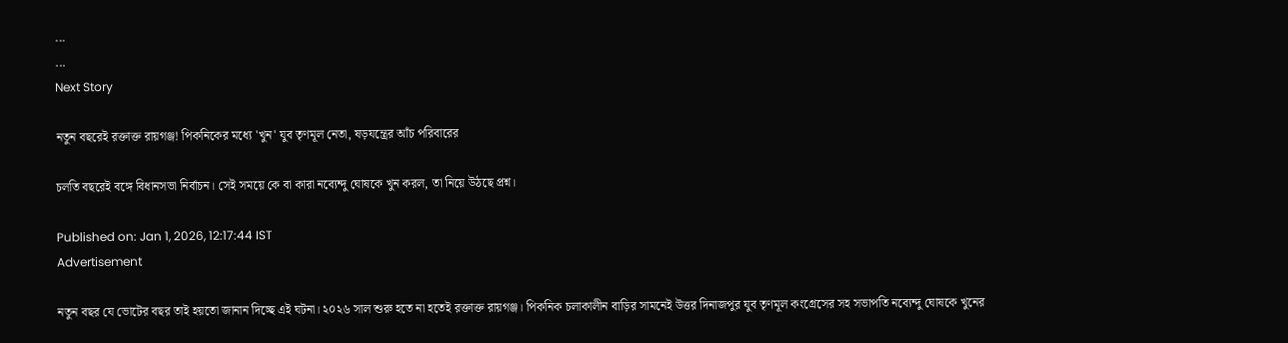...
...
Next Story

নতুন বছরেই রক্তাক্ত রায়গঞ্জ! পিকনিকের মধ্যে 'খুন' যুব তৃণমূল নেতা, ষড়যন্ত্রের আঁচ পরিবারের

চলতি বছরেই বঙ্গে বিধানসভা নির্বাচন। সেই সময়ে কে বা কারা নব্যেন্দু ঘোষকে খুন করল, তা নিয়ে উঠছে প্রশ্ন।

Published on: Jan 1, 2026, 12:17:44 IST
Advertisement

নতুন বছর যে ভোটের বছর তাই হয়তো জানান দিচ্ছে এই ঘটনা। ২০২৬ সাল শুরু হতে না হতেই রক্তাক্ত রায়গঞ্জ। পিকনিক চলাকালীন বাড়ির সামনেই উত্তর দিনাজপুর যুব তৃণমূল কংগ্রেসের সহ সভাপতি নব্যেন্দু ঘোষকে খুনের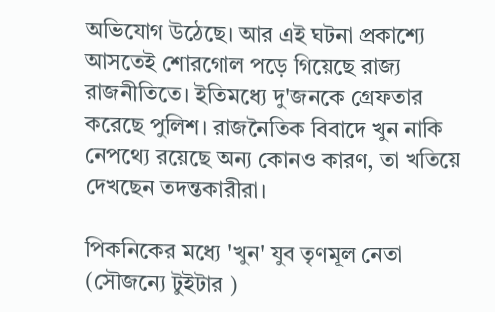অভিযোগ উঠেছে। আর এই ঘটনা প্রকাশ্যে আসতেই শোরগোল পড়ে গিয়েছে রাজ্য রাজনীতিতে। ইতিমধ্যে দু'জনকে গ্রেফতার করেছে পুলিশ। রাজনৈতিক বিবাদে খুন নাকি নেপথ্যে রয়েছে অন্য কোনও কারণ, তা খতিয়ে দেখছেন তদন্তকারীরা।

পিকনিকের মধ্যে 'খুন' যুব তৃণমূল নেতা (সৌজন্যে টুইটার )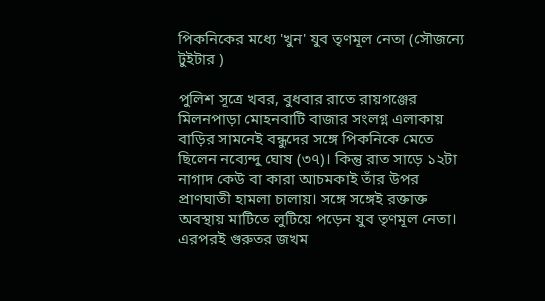পিকনিকের মধ্যে 'খুন' যুব তৃণমূল নেতা (সৌজন্যে টুইটার )

পুলিশ সূত্রে খবর, বুধবার রাতে রায়গঞ্জের মিলনপাড়া মোহনবাটি বাজার সংলগ্ন এলাকায় বাড়ির সামনেই বন্ধুদের সঙ্গে পিকনিকে মেতে ছিলেন নব্যেন্দু ঘোষ (৩৭)। কিন্তু রাত সাড়ে ১২টা নাগাদ কেউ বা কারা আচমকাই তাঁর উপর প্রাণঘাতী হামলা চালায়। সঙ্গে সঙ্গেই রক্তাক্ত অবস্থায় মাটিতে লুটিয়ে পড়েন যুব তৃণমূল নেতা। এরপরই গুরুতর জখম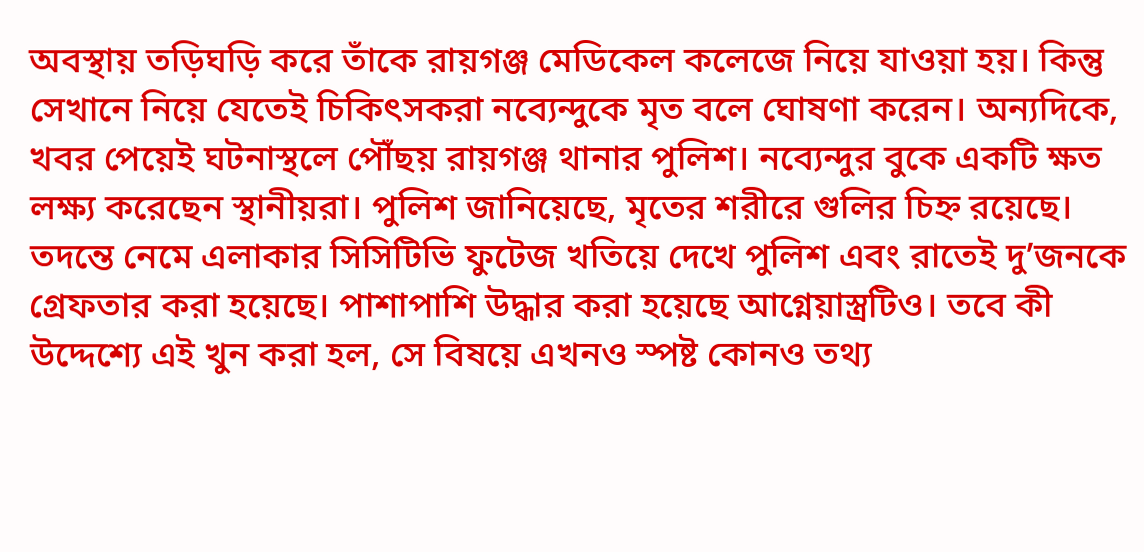অবস্থায় তড়িঘড়ি করে তাঁকে রায়গঞ্জ মেডিকেল কলেজে নিয়ে যাওয়া হয়। কিন্তু সেখানে নিয়ে যেতেই চিকিৎসকরা নব্যেন্দুকে মৃত বলে ঘোষণা করেন। অন্যদিকে, খবর পেয়েই ঘটনাস্থলে পৌঁছয় রায়গঞ্জ থানার পুলিশ। নব্যেন্দুর বুকে একটি ক্ষত লক্ষ্য করেছেন স্থানীয়রা। পুলিশ জানিয়েছে, মৃতের শরীরে গুলির চিহ্ন রয়েছে। তদন্তে নেমে এলাকার সিসিটিভি ফুটেজ খতিয়ে দেখে পুলিশ এবং রাতেই দু’জনকে গ্রেফতার করা হয়েছে। পাশাপাশি উদ্ধার করা হয়েছে আগ্নেয়াস্ত্রটিও। তবে কী উদ্দেশ্যে এই খুন করা হল, সে বিষয়ে এখনও স্পষ্ট কোনও তথ্য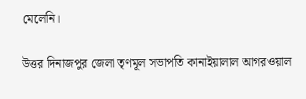মেলেনি।

উত্তর দিনাজপুর জেলা তৃণমূল সভাপতি কানাইয়ালাল আগরওয়াল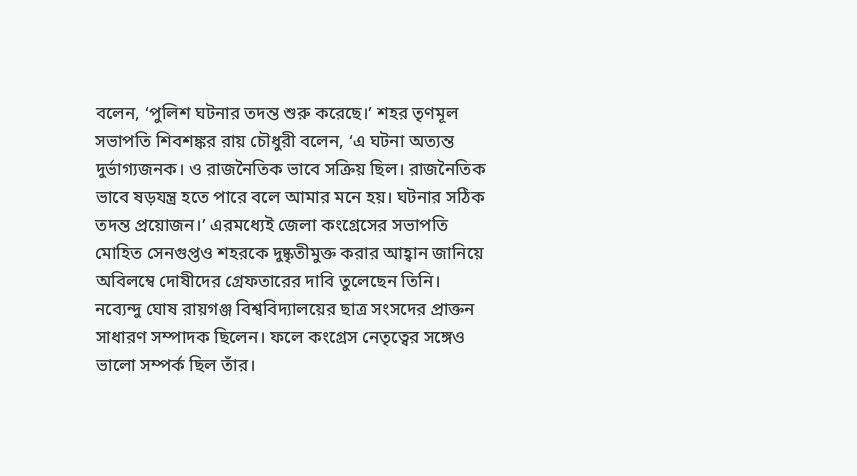বলেন, ‘পুলিশ ঘটনার তদন্ত শুরু করেছে।’ শহর তৃণমূল সভাপতি শিবশঙ্কর রায় চৌধুরী বলেন, ‘এ ঘটনা অত্যন্ত দুর্ভাগ্যজনক। ও রাজনৈতিক ভাবে সক্রিয় ছিল। রাজনৈতিক ভাবে ষড়যন্ত্র হতে পারে বলে আমার মনে হয়। ঘটনার সঠিক তদন্ত প্রয়োজন।’ এরমধ্যেই জেলা কংগ্রেসের সভাপতি মোহিত সেনগুপ্তও শহরকে দুষ্কৃতীমুক্ত করার আহ্বান জানিয়ে অবিলম্বে দোষীদের গ্রেফতারের দাবি তুলেছেন তিনি। নব্যেন্দু ঘোষ রায়গঞ্জ বিশ্ববিদ্যালয়ের ছাত্র সংসদের প্রাক্তন সাধারণ সম্পাদক ছিলেন। ফলে কংগ্রেস নেতৃত্বের সঙ্গেও ভালো সম্পর্ক ছিল তাঁর।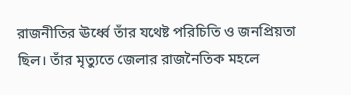রাজনীতির ঊর্ধ্বে তাঁর যথেষ্ট পরিচিতি ও জনপ্রিয়তা ছিল। তাঁর মৃত্যুতে জেলার রাজনৈতিক মহলে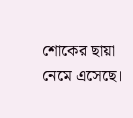শোকের ছায়া নেমে এসেছে।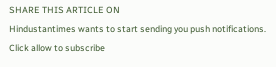SHARE THIS ARTICLE ON
Hindustantimes wants to start sending you push notifications. Click allow to subscribe